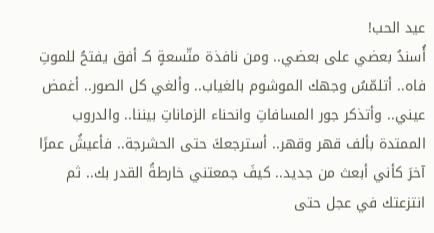عيد الحب!
أُسندُ بعضي على بعضي.. ومن نافذة متّسعةٍ كـ أفق يفتحُ للموتِ فاه.. أتلمّسُ وجهك الموشوم بالغياب.. وألغي كل الصور.. أغمض عيني.. وأتذكر جور المسافاتِ وانحناء الزماناتِ بيننا.. والدروب الممتدة بألف قهر وقهر.. أسترجعكَ حتى الحشرجة.. فأعيشُ عمرًا آخرَ كأني أبعث من جديد.. كيفَ جمعتني خارطةُ القدر بك.. ثم انتزعتك في عجل حتى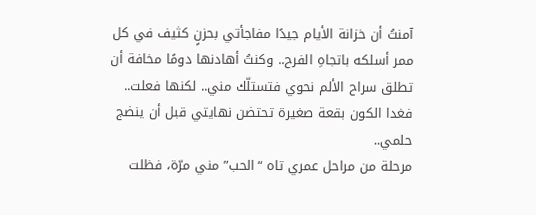آمنتُ أن خزانة الأيام جيدًا مفاجأتي بحزنٍ كثيف في كل ممر أسلكه باتجاهِ الفرح.. وكنتُ أهادنها دومًا مخافة أن تطلق سراح الألم نحوي فتستلّك مني.. لكنها فعلت.. فغدا الكون بقعة صغيرة تحتضن نهايتي قبل أن ينضج حلمي..
مرحلة من مراحل عمري تاه “الحب” مني مرّة، فظلت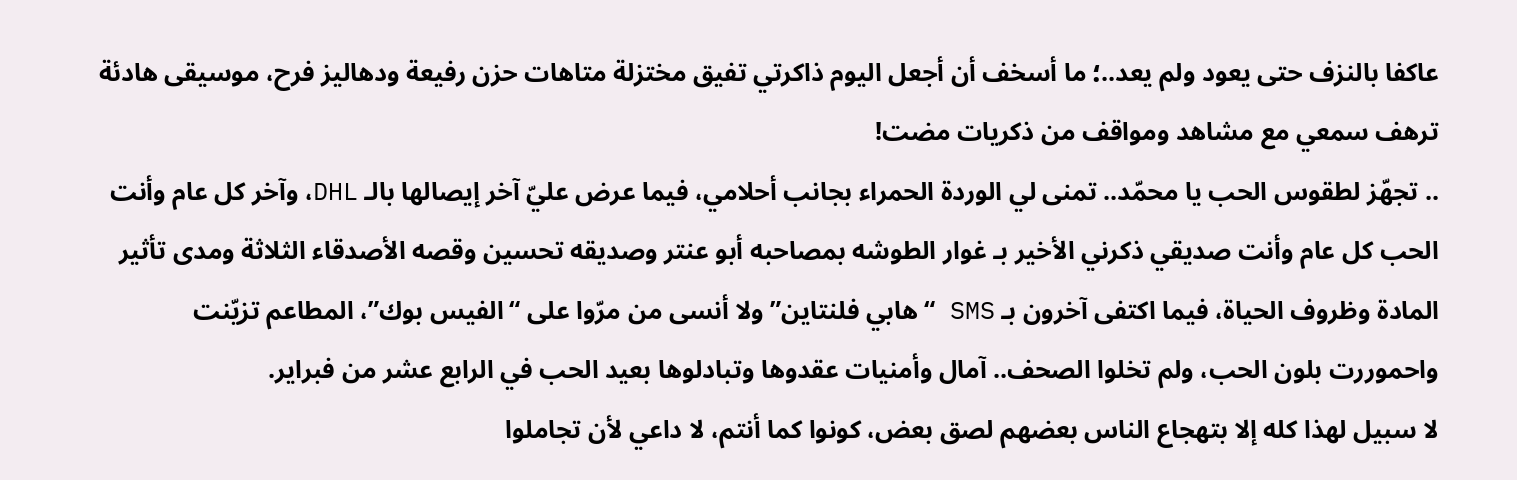عاكفا بالنزف حتى يعود ولم يعد..؛ ما أسخف أن أجعل اليوم ذاكرتي تفيق مختزلة متاهات حزن رفيعة ودهاليز فرح، موسيقى هادئة ترهف سمعي مع مشاهد ومواقف من ذكريات مضت!
.. تجهّز لطقوس الحب يا محمّد.. تمنى لي الوردة الحمراء بجانب أحلامي، فيما عرض عليّ آخر إيصالها بالـ DHL، وآخر كل عام وأنت الحب كل عام وأنت صديقي ذكرني الأخير بـ غوار الطوشه بمصاحبه أبو عنتر وصديقه تحسين وقصه الأصدقاء الثلاثة ومدى تأثير المادة وظروف الحياة، فيما اكتفى آخرون بـ SMS “هابي فلنتاين” ولا أنسى من مرّوا على “الفيس بوك”، المطاعم تزيّنت واحموررت بلون الحب، ولم تخلوا الصحف.. آمال وأمنيات عقدوها وتبادلوها بعيد الحب في الرابع عشر من فبراير.
لا سبيل لهذا كله إلا بتهجاع الناس بعضهم لصق بعض، كونوا كما أنتم، لا داعي لأن تجاملوا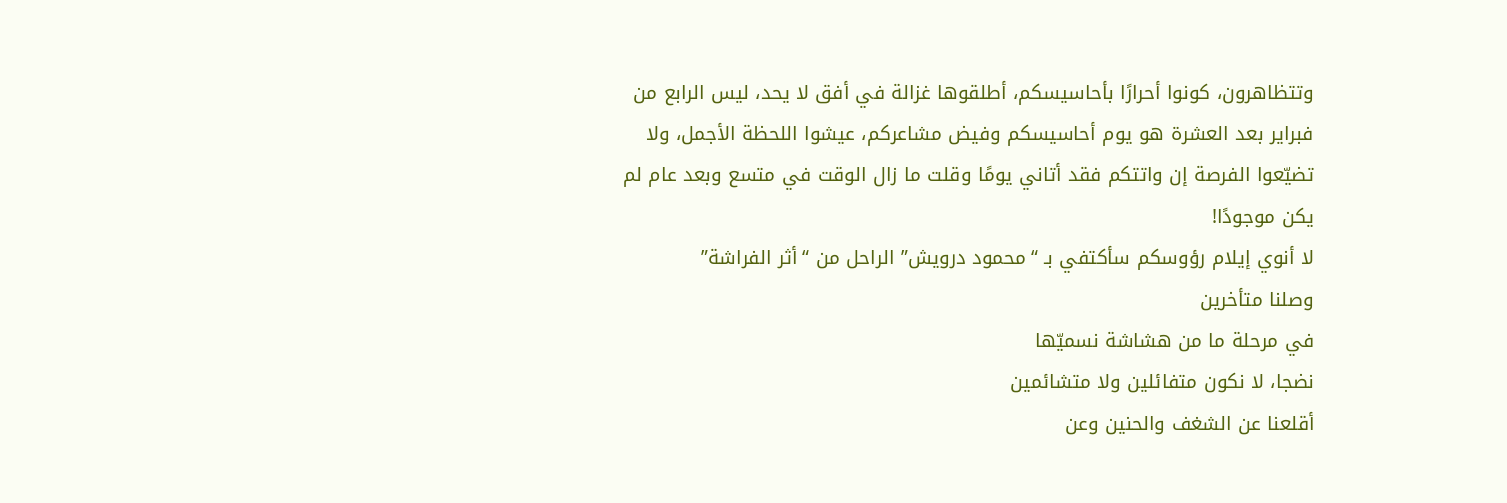وتتظاهرون، كونوا أحرارًا بأحاسيسكم، أطلقوها غزالة في أفق لا يحد، ليس الرابع من فبراير بعد العشرة هو يوم أحاسيسكم وفيض مشاعركم، عيشوا اللحظة الأجمل، ولا تضيّعوا الفرصة إن واتتكم فقد أتاني يومًا وقلت ما زال الوقت في متسع وبعد عام لم يكن موجودًا!
لا أنوي إيلام رؤوسكم سأكتفي بـ “محمود درويش” الراحل من “أثر الفراشة”
وصلنا متأخرين
في مرحلة ما من هشاشة نسميّها
نضجا، لا نكون متفائلين ولا متشائمين
أقلعنا عن الشغف والحنين وعن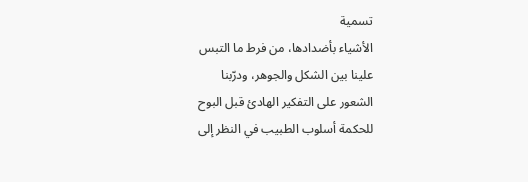تسمية
الأشياء بأضدادها، من فرط ما التبس
علينا بين الشكل والجوهر، ودرّبنا
الشعور على التفكير الهادئ قبل البوح
للحكمة أسلوب الطبيب في النظر إلى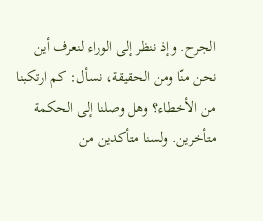الجرح. وإذ ننظر إلى الوراء لنعرف أين
نحن منّا ومن الحقيقة، نسأل: كم ارتكبنا
من الأخطاء؟ وهل وصلنا إلى الحكمة
متأخرين. ولسنا متأكدين من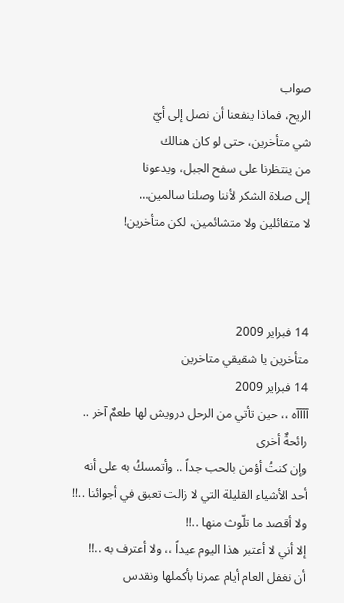صواب
الريح، فماذا ينفعنا أن نصل إلى أيّ
شي متأخرين، حتى لو كان هنالك
من ينتظرنا على سفح الجبل، ويدعونا
إلى صلاة الشكر لأننا وصلنا سالمين…
لا متفائلين ولا متشائمين، لكن متأخرين!



14 فبراير 2009
متأخرين يا شقيقي متاخرين
14 فبراير 2009
آآآآه ،، حين تأتي من الرحل درويش لها طعمٌ آخر .. رائحةٌ أخرى
وإن كنتُ أؤمن بالحب جداً .. وأتمسكُ به على أنه أحد الأشياء القليلة التي لا زالت تعبق في أجوائنا ..!!
ولا أقصد ما تلّوث منها ..!!
إلا أني لا أعتبر هذا اليوم عيداً ،، ولا أعترف به ..!!
أن نغفل العام أيام عمرنا بأكملها ونقدس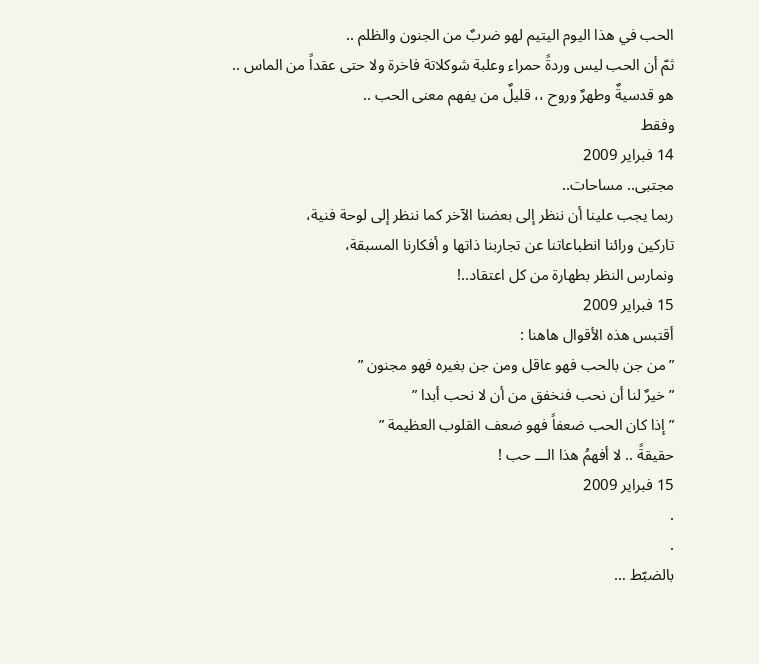الحب في هذا اليوم اليتيم لهو ضربٌ من الجنون والظلم ..
ثمّ أن الحب ليس وردةً حمراء وعلبة شوكلاتة فاخرة ولا حتى عقداً من الماس ..
هو قدسيةٌ وطهرٌ وروح ،، قليلٌ من يفهم معنى الحب ..
وفقط
14 فبراير 2009
مجتبى.. مساحات..
ربما يجب علينا أن ننظر إلى بعضنا الآخر كما ننظر إلى لوحة فنية،
تاركين ورائنا انطباعاتنا عن تجاربنا ذاتها و أفكارنا المسبقة،
ونمارس النظر بطهارة من كل اعتقاد..!
15 فبراير 2009
أقتبس هذه الأقوال هاهنا :
” من جن بالحب فهو عاقل ومن جن بغيره فهو مجنون ”
” خيرٌ لنا أن نحب فنخفق من أن لا نحب أبدا ”
” إذا كان الحب ضعفاً فهو ضعف القلوب العظيمة ”
حقيقةً .. لا أفهمُ هذا الـــ حب !
15 فبراير 2009
.
.
بالضبّط …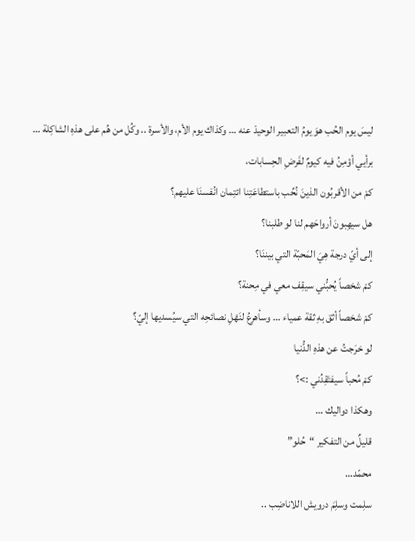ليسَ يوم الحُب هوَ يومُ التعبير الوحيدْ عنه … وكذاك يوم الأم، والأسرة .. وكُل من هُم على هذهِ الشاكِلة …
برأيي أؤمِنُ فيه كيومٌ لفَرضِ الحِسابات،
كمْ من الأقربُون الذينَ نُحِّب باستطاعَتِنا ائتِمان انُفسنَا عليهم؟
هل سيهِبونَ أرواحَهم لنا لو طلبنا؟
إلى أيّ درجة هِيَ المَحبّة التي بيننَا؟
كمْ شخصاً يُحبُّني سيقِف معي في مِحنة؟
كمْ شخصاً أثق بهِ ثقة عمياء … وسأهرعُ لنَهْلِ نصائحِه التي سيُسديها إليّ؟
لو خرَجتُ عن هذهِ الدُّنيا
كمْ مُحباً سيفتَقِدُني :>؟
وهكذا دواليك …
قليلٌ من التفكير “حُلو”
محمّد…
سلِمت وسلِمَ درويش اللاناضِب ..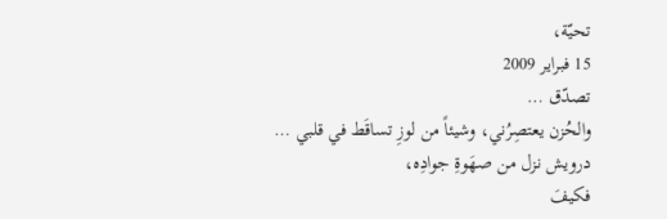تحيّة،
15 فبراير 2009
تصدّق …
والحُزن يعتصِرُني، وشيئاً من لوزِ تساقَط في قلبي …
درويش نزل من صهَوةِ جوادِه،
فكيفَ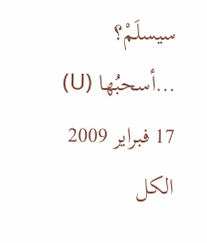سيسلَمْ؟
…أسحبُها (U)
17 فبراير 2009
الكل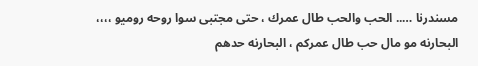مسندرنا ….. الحب والحب طال عمرك ، حتى مجتبى سوا روحه روميو ،،،، البحارنه مو مال حب طال عمركم ، البحارنه حدهم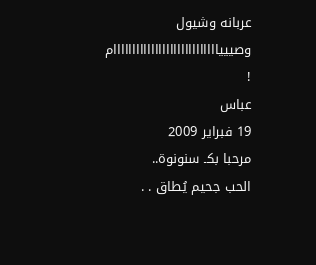عربانه وشيول وصييياااااااااااااااااااااااااااام !
عباس
19 فبراير 2009
مرحبا بكـ سنونوة..
الحب جحيم يُطاق . .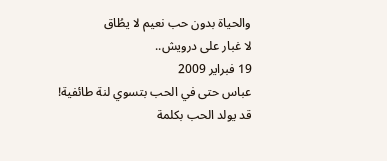والحياة بدون حب نعيم لا يطُاق
لا غبار على درويش..
19 فبراير 2009
عباس حتى في الحب بتسوي لنة طائفية!
قد يولد الحب بكلمة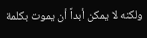ولكنه لا يمكن أبداً أن يموت بكلمة